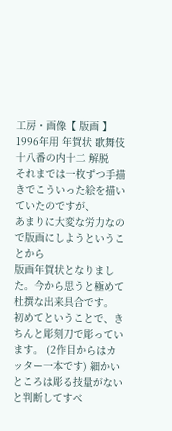工房・画像【 版画 】 1996年用 年賀状 歌舞伎十八番の内十二 解脱
それまでは一枚ずつ手描きでこういった絵を描いていたのですが、
あまりに大変な労力なので版画にしようということから
版画年賀状となりました。今から思うと極めて杜撰な出来具合です。 初めてということで、きちんと彫刻刀で彫っています。 (2作目からはカッター一本です) 細かいところは彫る技量がないと判断してすべ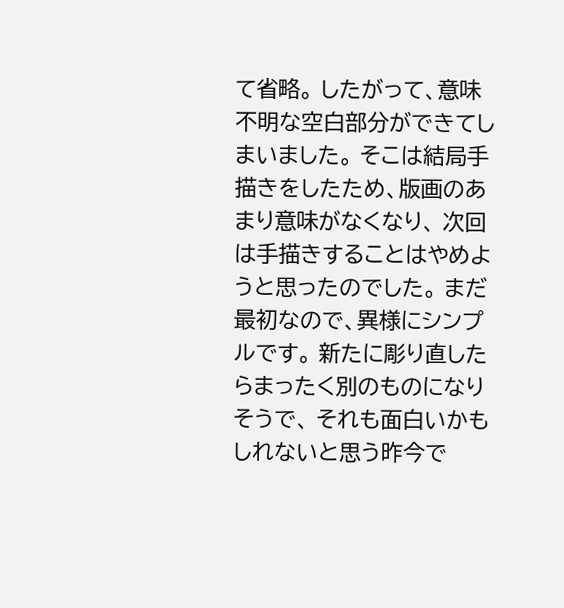て省略。 したがって、意味不明な空白部分ができてしまいました。 そこは結局手描きをしたため、版画のあまり意味がなくなり、 次回は手描きすることはやめようと思ったのでした。 まだ最初なので、異様にシンプルです。 新たに彫り直したらまったく別のものになりそうで、 それも面白いかもしれないと思う昨今で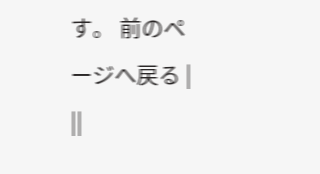す。 前のページへ戻る | ||